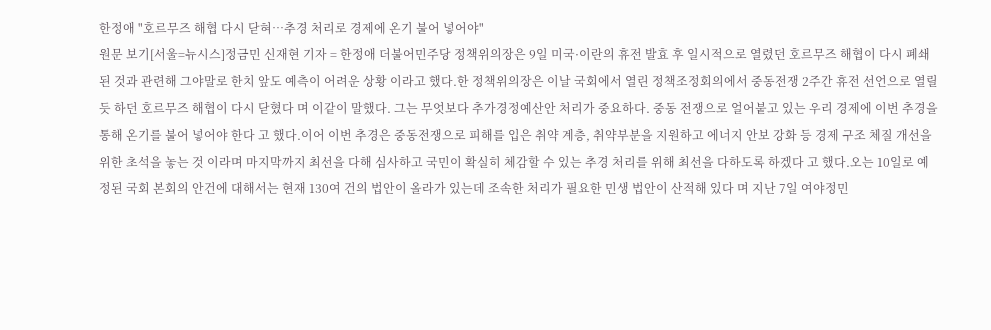한정애 "호르무즈 해협 다시 닫혀…추경 처리로 경제에 온기 불어 넣어야"
원문 보기[서울=뉴시스]정금민 신재현 기자 = 한정애 더불어민주당 정책위의장은 9일 미국·이란의 휴전 발효 후 일시적으로 열렸던 호르무즈 해협이 다시 폐쇄된 것과 관련해 그야말로 한치 앞도 예측이 어려운 상황 이라고 했다.한 정책위의장은 이날 국회에서 열린 정책조정회의에서 중동전쟁 2주간 휴전 선언으로 열릴 듯 하던 호르무즈 해협이 다시 닫혔다 며 이같이 말했다. 그는 무엇보다 추가경정예산안 처리가 중요하다. 중동 전쟁으로 얼어붙고 있는 우리 경제에 이번 추경을 통해 온기를 불어 넣어야 한다 고 했다.이어 이번 추경은 중동전쟁으로 피해를 입은 취약 계층, 취약부분을 지원하고 에너지 안보 강화 등 경제 구조 체질 개선을 위한 초석을 놓는 것 이라며 마지막까지 최선을 다해 심사하고 국민이 확실히 체감할 수 있는 추경 처리를 위해 최선을 다하도록 하겠다 고 했다.오는 10일로 예정된 국회 본회의 안건에 대해서는 현재 130여 건의 법안이 올라가 있는데 조속한 처리가 필요한 민생 법안이 산적해 있다 며 지난 7일 여야정민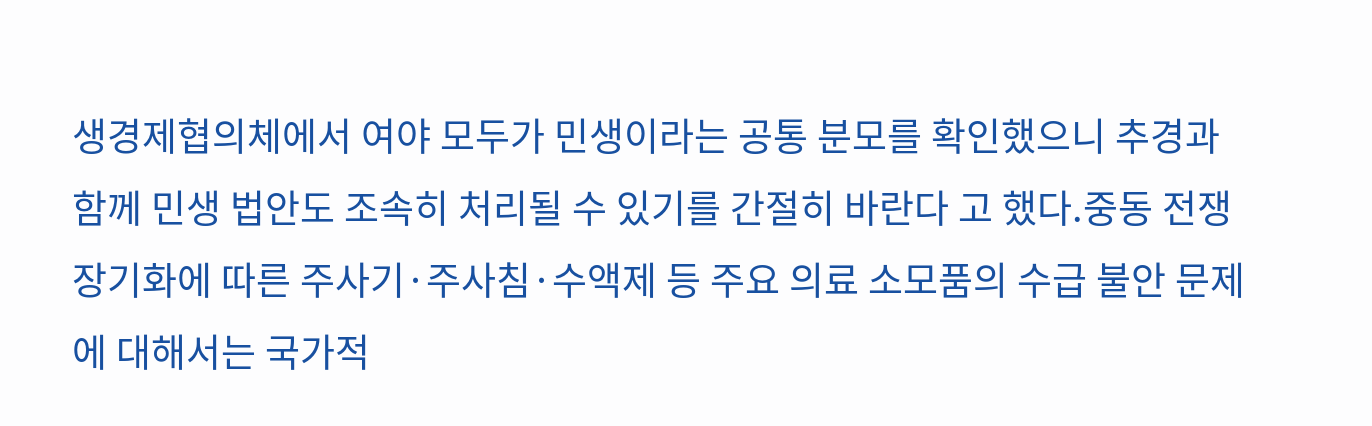생경제협의체에서 여야 모두가 민생이라는 공통 분모를 확인했으니 추경과 함께 민생 법안도 조속히 처리될 수 있기를 간절히 바란다 고 했다.중동 전쟁 장기화에 따른 주사기·주사침·수액제 등 주요 의료 소모품의 수급 불안 문제에 대해서는 국가적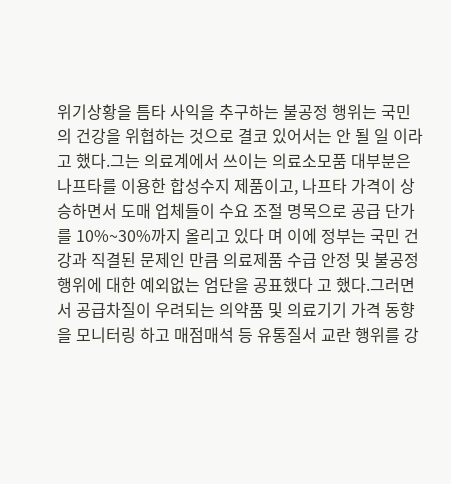위기상황을 틈타 사익을 추구하는 불공정 행위는 국민의 건강을 위협하는 것으로 결코 있어서는 안 될 일 이라고 했다.그는 의료계에서 쓰이는 의료소모품 대부분은 나프타를 이용한 합성수지 제품이고, 나프타 가격이 상승하면서 도매 업체들이 수요 조절 명목으로 공급 단가를 10%~30%까지 올리고 있다 며 이에 정부는 국민 건강과 직결된 문제인 만큼 의료제품 수급 안정 및 불공정 행위에 대한 예외없는 엄단을 공표했다 고 했다.그러면서 공급차질이 우려되는 의약품 및 의료기기 가격 동향을 모니터링 하고 매점매석 등 유통질서 교란 행위를 강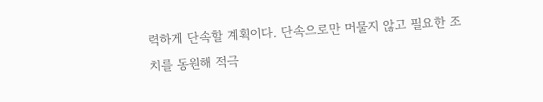력하게 단속할 계획이다. 단속으로만 머물지 않고 필요한 조치를 동원해 적극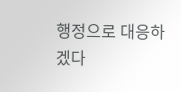행정으로 대응하겠다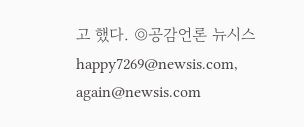고 했다. ◎공감언론 뉴시스 happy7269@newsis.com, again@newsis.com